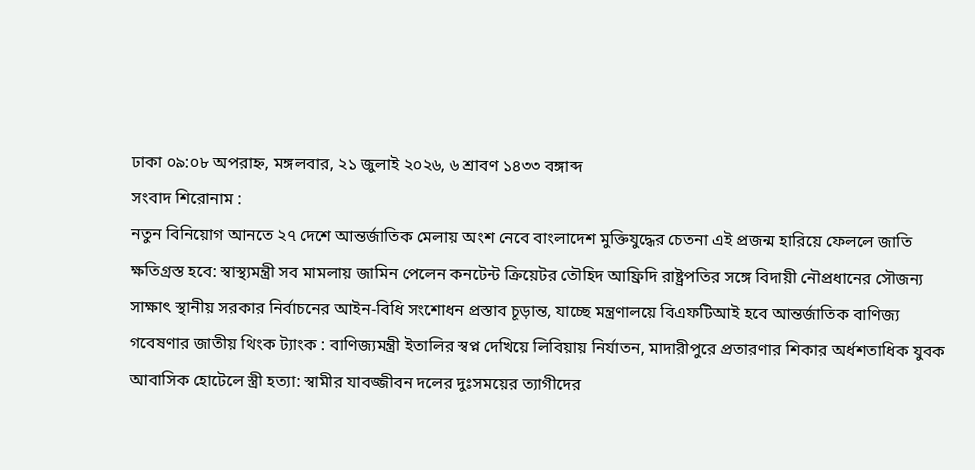ঢাকা ০৯:০৮ অপরাহ্ন, মঙ্গলবার, ২১ জুলাই ২০২৬, ৬ শ্রাবণ ১৪৩৩ বঙ্গাব্দ
সংবাদ শিরোনাম :
নতুন বিনিয়োগ আনতে ২৭ দেশে আন্তর্জাতিক মেলায় অংশ নেবে বাংলাদেশ মুক্তিযুদ্ধের চেতনা এই প্রজন্ম হারিয়ে ফেললে জাতি ক্ষতিগ্রস্ত হবে: স্বাস্থ্যমন্ত্রী সব মামলায় জামিন পেলেন কনটেন্ট ক্রিয়েটর তৌহিদ আফ্রিদি রাষ্ট্রপতির সঙ্গে বিদায়ী নৌপ্রধানের সৌজন্য সাক্ষাৎ স্থানীয় সরকার নির্বাচনের আইন-বিধি সংশোধন প্রস্তাব চূড়ান্ত, যাচ্ছে মন্ত্রণালয়ে বিএফটিআই হবে আন্তর্জাতিক বাণিজ্য গবেষণার জাতীয় থিংক ট্যাংক : বাণিজ্যমন্ত্রী ইতালির স্বপ্ন দেখিয়ে লিবিয়ায় নির্যাতন, মাদারীপুরে প্রতারণার শিকার অর্ধশতাধিক যুবক আবাসিক হোটেলে স্ত্রী হত্যা: স্বামীর যাবজ্জীবন দলের দুঃসময়ের ত্যাগীদের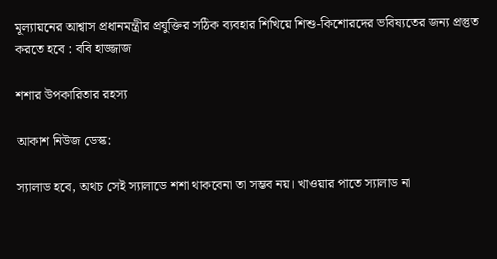মূল্যায়নের আশ্বাস প্রধানমন্ত্রীর প্রযুক্তির সঠিক ব্যবহার শিখিয়ে শিশু-কিশোরদের ভবিষ্যতের জন্য প্রস্তুত করতে হবে : ববি হাজ্জাজ

শশার উপকারিতার রহস্য

আকাশ নিউজ ডেস্ক:

স্যালাড হবে, অথচ সেই স্যালাডে শশা থাকবেনা তা সম্ভব নয়। খাওয়ার পাতে স্যালাড না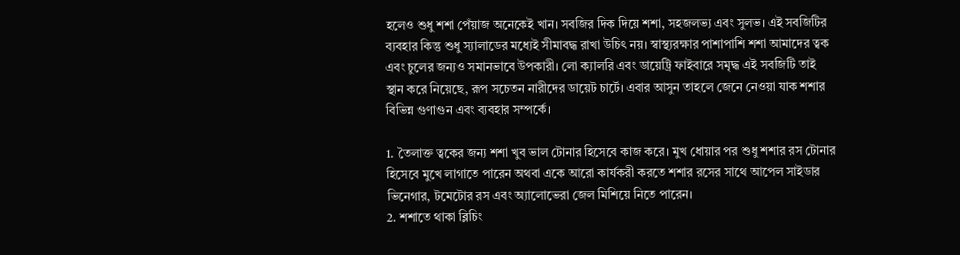হলেও শুধু শশা পেঁয়াজ অনেকেই খান। সবজির দিক দিয়ে শশা, সহজলভ্য এবং সুলভ। এই সবজিটির ব্যবহার কিন্তু শুধু স্যালাডের মধ্যেই সীমাবদ্ধ রাখা উচিৎ নয়। স্বাস্থ্যরক্ষার পাশাপাশি শশা আমাদের ত্বক এবং চুলের জন্যও সমানভাবে উপকারী। লো ক্যালরি এবং ডায়েট্রি ফাইবারে সমৃদ্ধ এই সবজিটি তাই স্থান করে নিয়েছে, রূপ সচেতন নারীদের ডায়েট চার্টে। এবার আসুন তাহলে জেনে নেওয়া যাক শশার বিভিন্ন গুণাগুন এবং ব্যবহার সম্পর্কে।

1. তৈলাক্ত ত্বকের জন্য শশা খুব ভাল টোনার হিসেবে কাজ করে। মুখ ধোয়ার পর শুধু শশার রস টোনার হিসেবে মুখে লাগাতে পারেন অথবা একে আরো কার্যকরী করতে শশার রসের সাথে আপেল সাইডার ভিনেগার, টমেটোর রস এবং অ্যালোভেরা জেল মিশিয়ে নিতে পারেন।
2. শশাতে থাকা ব্লিচিং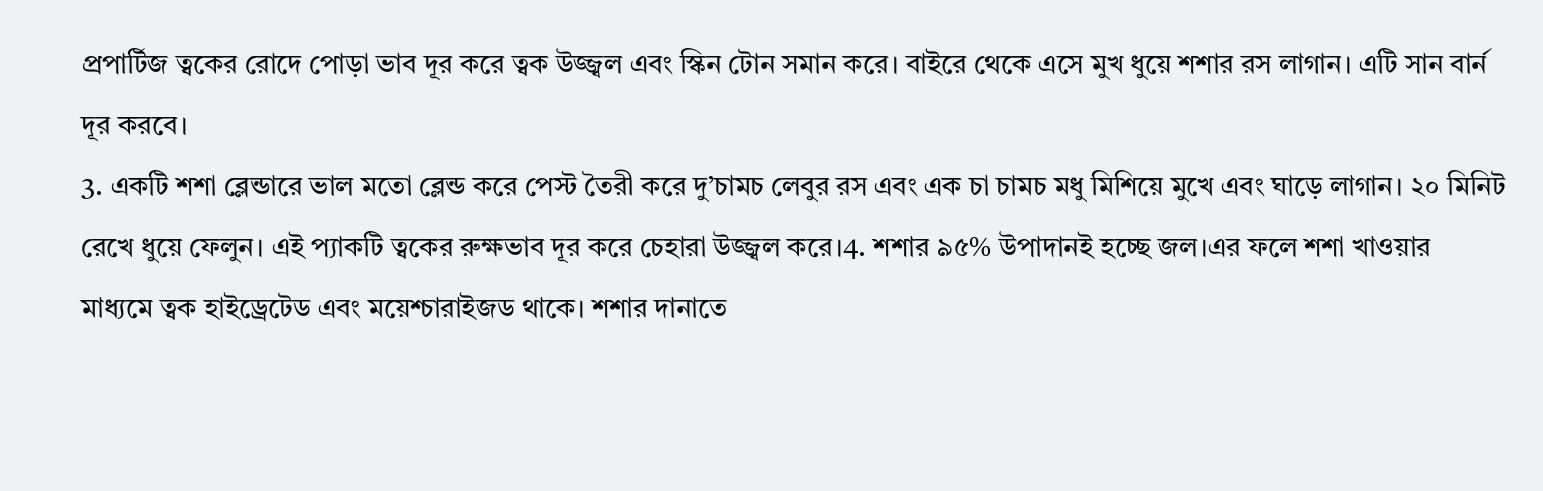প্রপার্টিজ ত্বকের রোদে পোড়া ভাব দূর করে ত্বক উজ্জ্বল এবং স্কিন টোন সমান করে। বাইরে থেকে এসে মুখ ধুয়ে শশার রস লাগান। এটি সান বার্ন দূর করবে।
3. একটি শশা ব্লেন্ডারে ভাল মতো ব্লেন্ড করে পেস্ট তৈরী করে দু’চামচ লেবুর রস এবং এক চা চামচ মধু মিশিয়ে মুখে এবং ঘাড়ে লাগান। ২০ মিনিট রেখে ধুয়ে ফেলুন। এই প্যাকটি ত্বকের রুক্ষভাব দূর করে চেহারা উজ্জ্বল করে।4. শশার ৯৫% উপাদানই হচ্ছে জল।এর ফলে শশা খাওয়ার মাধ্যমে ত্বক হাইড্রেটেড এবং ময়েশ্চারাইজড থাকে। শশার দানাতে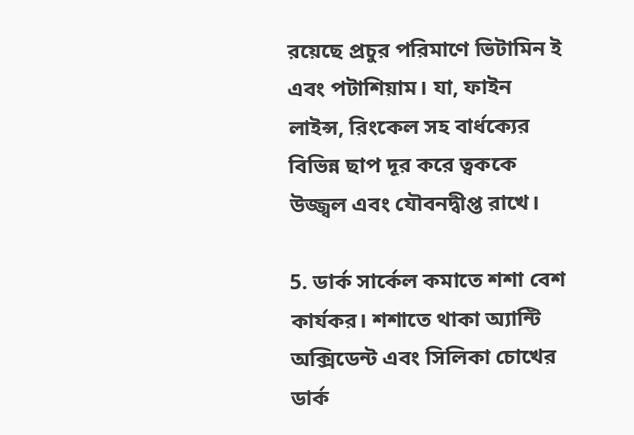রয়েছে প্রচুর পরিমাণে ভিটামিন ই এবং পটাশিয়াম। যা, ফাইন লাইন্স, রিংকেল সহ বার্ধক্যের বিভিন্ন ছাপ দূর করে ত্বককে উজ্জ্বল এবং যৌবনদ্বীপ্ত রাখে।

5. ডার্ক সার্কেল কমাতে শশা বেশ কার্যকর। শশাতে থাকা অ্যান্টি অক্সিডেন্ট এবং সিলিকা চোখের ডার্ক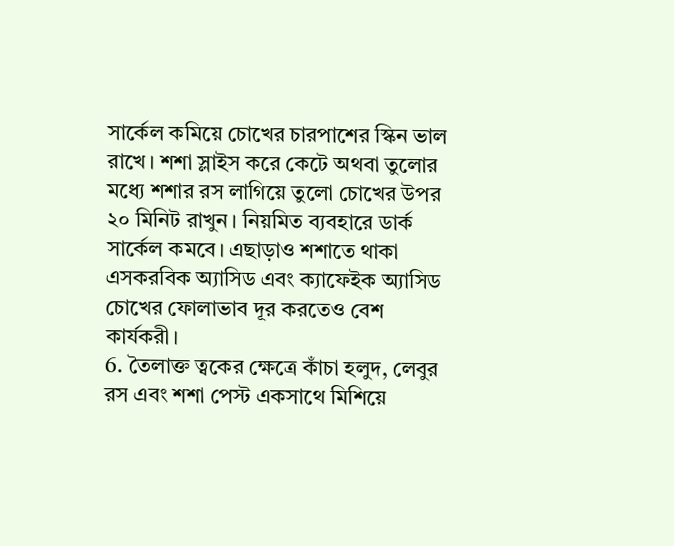সার্কেল কমিয়ে চোখের চারপাশের স্কিন ভাল রাখে। শশা স্লাইস করে কেটে অথবা তুলোর মধ্যে শশার রস লাগিয়ে তুলো চোখের উপর ২০ মিনিট রাখুন। নিয়মিত ব্যবহারে ডার্ক সার্কেল কমবে। এছাড়াও শশাতে থাকা এসকরবিক অ্যাসিড এবং ক্যাফেইক অ্যাসিড চোখের ফোলাভাব দূর করতেও বেশ কার্যকরী।
6. তৈলাক্ত ত্বকের ক্ষেত্রে কাঁচা হলুদ, লেবুর রস এবং শশা পেস্ট একসাথে মিশিয়ে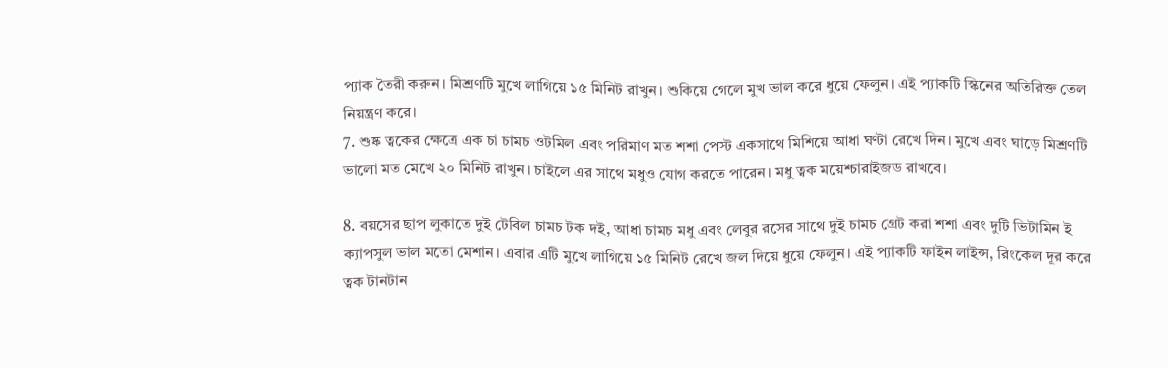প্যাক তৈরী করুন। মিশ্রণটি মুখে লাগিয়ে ১৫ মিনিট রাখুন। শুকিয়ে গেলে মুখ ভাল করে ধুয়ে ফেলুন। এই প্যাকটি স্কিনের অতিরিক্ত তেল নিয়ন্ত্রণ করে।
7. শুষ্ক ত্বকের ক্ষেত্রে এক চা চামচ ওটমিল এবং পরিমাণ মত শশা পেস্ট একসাথে মিশিয়ে আধা ঘণ্টা রেখে দিন। মুখে এবং ঘাড়ে মিশ্রণটি ভালো মত মেখে ২০ মিনিট রাখুন। চাইলে এর সাথে মধুও যোগ করতে পারেন। মধু ত্বক ময়েশ্চারাইজড রাখবে।

8. বয়সের ছাপ লুকাতে দুই টেবিল চামচ টক দই, আধা চামচ মধু এবং লেবুর রসের সাথে দুই চামচ গ্রেট করা শশা এবং দুটি ভিটামিন ই ক্যাপসুল ভাল মতো মেশান। এবার এটি মুখে লাগিয়ে ১৫ মিনিট রেখে জল দিয়ে ধুয়ে ফেলুন। এই প্যাকটি ফাইন লাইন্স, রিংকেল দূর করে ত্বক টানটান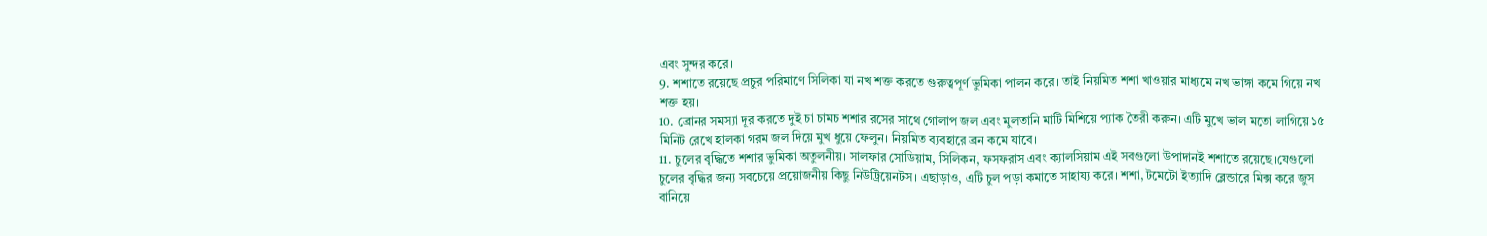এবং সুন্দর করে।
9. শশাতে রয়েছে প্রচুর পরিমাণে সিলিকা যা নখ শক্ত করতে গুরুত্বপূর্ণ ভুমিকা পালন করে। তাই নিয়মিত শশা খাওয়ার মাধ্যমে নখ ভাঙ্গা কমে গিয়ে নখ শক্ত হয়।
10. ব্রোনর সমস্যা দূর করতে দুই চা চামচ শশার রসের সাথে গোলাপ জল এবং মুলতানি মাটি মিশিয়ে প্যাক তৈরী করুন। এটি মুখে ভাল মতো লাগিয়ে ১৫ মিনিট রেখে হালকা গরম জল দিয়ে মুখ ধুয়ে ফেলুন। নিয়মিত ব্যবহারে ব্রন কমে যাবে।
11. চুলের বৃদ্ধিতে শশার ভুমিকা অতুলনীয়। সালফার সোডিয়াম, সিলিকন, ফসফরাস এবং ক্যালসিয়াম এই সবগুলো উপাদানই শশাতে রয়েছে।যেগুলো চুলের বৃদ্ধির জন্য সবচেয়ে প্রয়োজনীয় কিছু নিউট্রিয়েনটস। এছাড়াও, এটি চুল পড়া কমাতে সাহায্য করে। শশা, টমেটো ইত্যাদি ব্লেন্ডারে মিক্স করে জুস বানিয়ে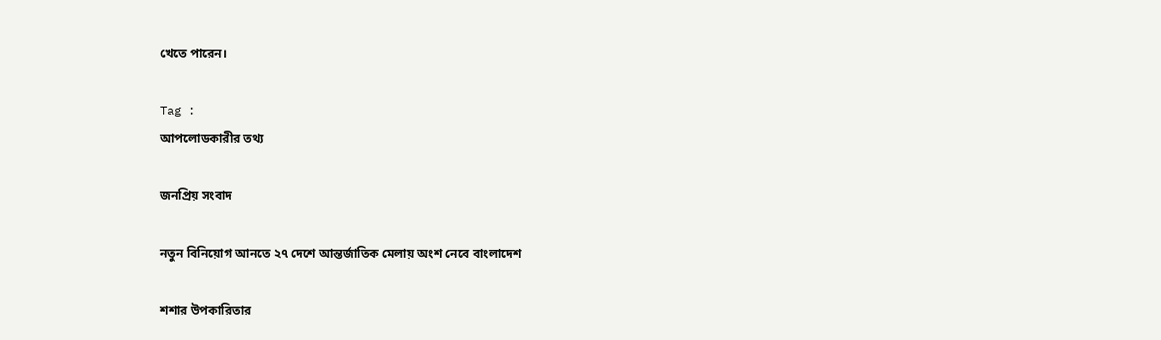খেতে পারেন।

Tag :
আপলোডকারীর তথ্য

জনপ্রিয় সংবাদ

নতুন বিনিয়োগ আনতে ২৭ দেশে আন্তর্জাতিক মেলায় অংশ নেবে বাংলাদেশ

শশার উপকারিতার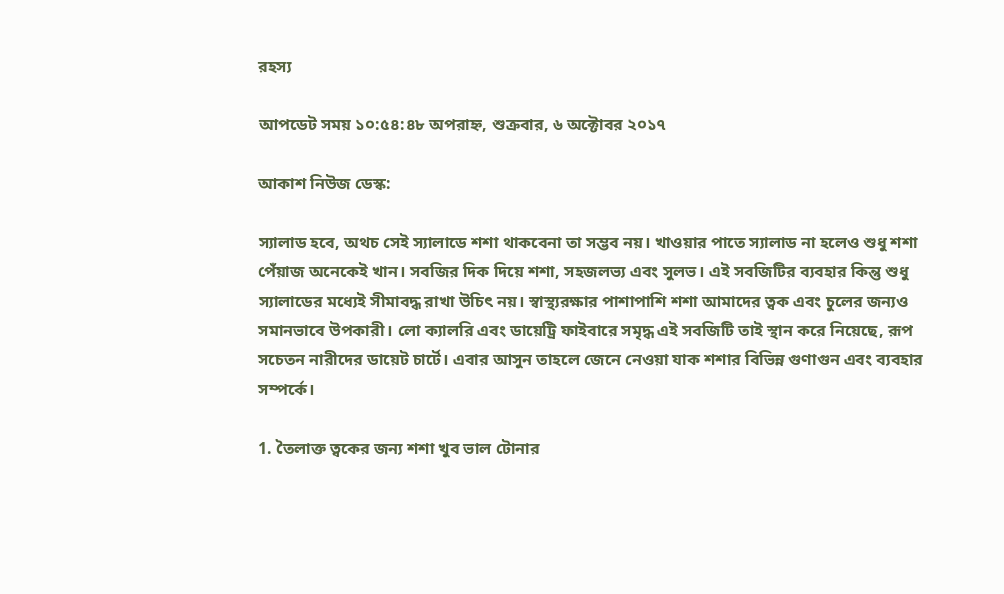রহস্য

আপডেট সময় ১০:৫৪:৪৮ অপরাহ্ন, শুক্রবার, ৬ অক্টোবর ২০১৭

আকাশ নিউজ ডেস্ক:

স্যালাড হবে, অথচ সেই স্যালাডে শশা থাকবেনা তা সম্ভব নয়। খাওয়ার পাতে স্যালাড না হলেও শুধু শশা পেঁয়াজ অনেকেই খান। সবজির দিক দিয়ে শশা, সহজলভ্য এবং সুলভ। এই সবজিটির ব্যবহার কিন্তু শুধু স্যালাডের মধ্যেই সীমাবদ্ধ রাখা উচিৎ নয়। স্বাস্থ্যরক্ষার পাশাপাশি শশা আমাদের ত্বক এবং চুলের জন্যও সমানভাবে উপকারী। লো ক্যালরি এবং ডায়েট্রি ফাইবারে সমৃদ্ধ এই সবজিটি তাই স্থান করে নিয়েছে, রূপ সচেতন নারীদের ডায়েট চার্টে। এবার আসুন তাহলে জেনে নেওয়া যাক শশার বিভিন্ন গুণাগুন এবং ব্যবহার সম্পর্কে।

1. তৈলাক্ত ত্বকের জন্য শশা খুব ভাল টোনার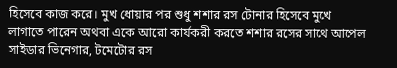হিসেবে কাজ করে। মুখ ধোয়ার পর শুধু শশার রস টোনার হিসেবে মুখে লাগাতে পারেন অথবা একে আরো কার্যকরী করতে শশার রসের সাথে আপেল সাইডার ভিনেগার, টমেটোর রস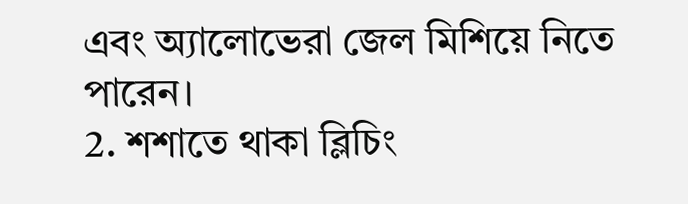এবং অ্যালোভেরা জেল মিশিয়ে নিতে পারেন।
2. শশাতে থাকা ব্লিচিং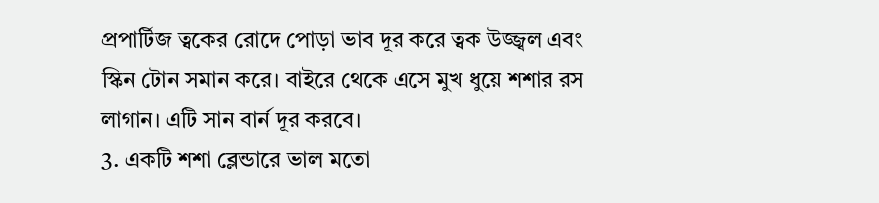প্রপার্টিজ ত্বকের রোদে পোড়া ভাব দূর করে ত্বক উজ্জ্বল এবং স্কিন টোন সমান করে। বাইরে থেকে এসে মুখ ধুয়ে শশার রস লাগান। এটি সান বার্ন দূর করবে।
3. একটি শশা ব্লেন্ডারে ভাল মতো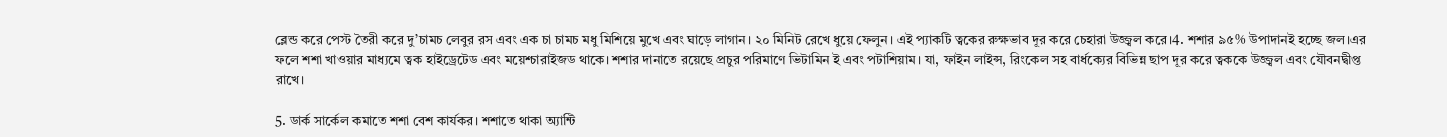ব্লেন্ড করে পেস্ট তৈরী করে দু’চামচ লেবুর রস এবং এক চা চামচ মধু মিশিয়ে মুখে এবং ঘাড়ে লাগান। ২০ মিনিট রেখে ধুয়ে ফেলুন। এই প্যাকটি ত্বকের রুক্ষভাব দূর করে চেহারা উজ্জ্বল করে।4. শশার ৯৫% উপাদানই হচ্ছে জল।এর ফলে শশা খাওয়ার মাধ্যমে ত্বক হাইড্রেটেড এবং ময়েশ্চারাইজড থাকে। শশার দানাতে রয়েছে প্রচুর পরিমাণে ভিটামিন ই এবং পটাশিয়াম। যা, ফাইন লাইন্স, রিংকেল সহ বার্ধক্যের বিভিন্ন ছাপ দূর করে ত্বককে উজ্জ্বল এবং যৌবনদ্বীপ্ত রাখে।

5. ডার্ক সার্কেল কমাতে শশা বেশ কার্যকর। শশাতে থাকা অ্যান্টি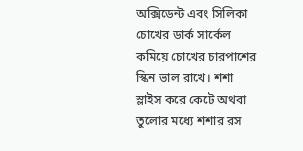অক্সিডেন্ট এবং সিলিকা চোখের ডার্ক সার্কেল কমিয়ে চোখের চারপাশের স্কিন ভাল রাখে। শশা স্লাইস করে কেটে অথবা তুলোর মধ্যে শশার রস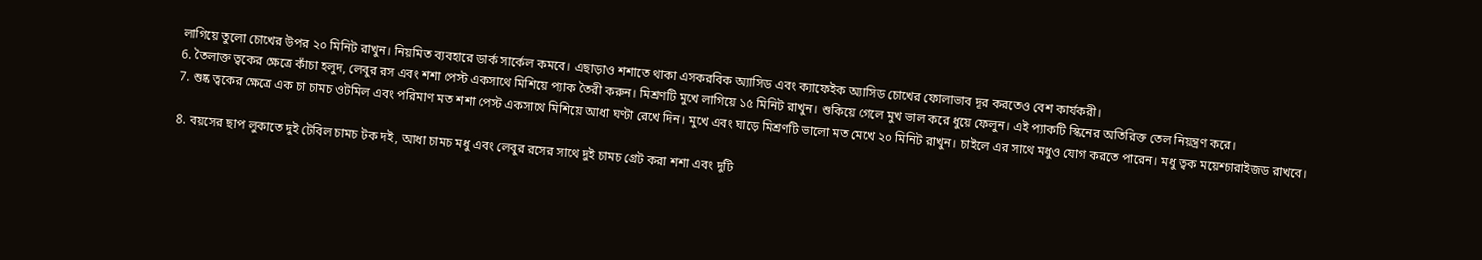লাগিয়ে তুলো চোখের উপর ২০ মিনিট রাখুন। নিয়মিত ব্যবহারে ডার্ক সার্কেল কমবে। এছাড়াও শশাতে থাকা এসকরবিক অ্যাসিড এবং ক্যাফেইক অ্যাসিড চোখের ফোলাভাব দূর করতেও বেশ কার্যকরী।
6. তৈলাক্ত ত্বকের ক্ষেত্রে কাঁচা হলুদ, লেবুর রস এবং শশা পেস্ট একসাথে মিশিয়ে প্যাক তৈরী করুন। মিশ্রণটি মুখে লাগিয়ে ১৫ মিনিট রাখুন। শুকিয়ে গেলে মুখ ভাল করে ধুয়ে ফেলুন। এই প্যাকটি স্কিনের অতিরিক্ত তেল নিয়ন্ত্রণ করে।
7. শুষ্ক ত্বকের ক্ষেত্রে এক চা চামচ ওটমিল এবং পরিমাণ মত শশা পেস্ট একসাথে মিশিয়ে আধা ঘণ্টা রেখে দিন। মুখে এবং ঘাড়ে মিশ্রণটি ভালো মত মেখে ২০ মিনিট রাখুন। চাইলে এর সাথে মধুও যোগ করতে পারেন। মধু ত্বক ময়েশ্চারাইজড রাখবে।

8. বয়সের ছাপ লুকাতে দুই টেবিল চামচ টক দই, আধা চামচ মধু এবং লেবুর রসের সাথে দুই চামচ গ্রেট করা শশা এবং দুটি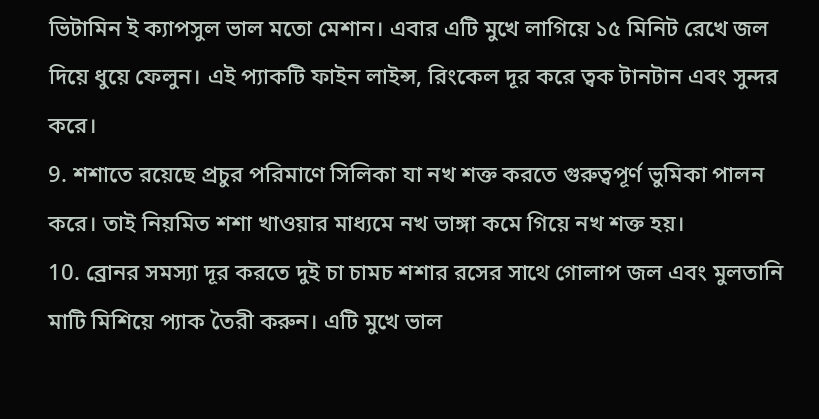ভিটামিন ই ক্যাপসুল ভাল মতো মেশান। এবার এটি মুখে লাগিয়ে ১৫ মিনিট রেখে জল দিয়ে ধুয়ে ফেলুন। এই প্যাকটি ফাইন লাইন্স, রিংকেল দূর করে ত্বক টানটান এবং সুন্দর করে।
9. শশাতে রয়েছে প্রচুর পরিমাণে সিলিকা যা নখ শক্ত করতে গুরুত্বপূর্ণ ভুমিকা পালন করে। তাই নিয়মিত শশা খাওয়ার মাধ্যমে নখ ভাঙ্গা কমে গিয়ে নখ শক্ত হয়।
10. ব্রোনর সমস্যা দূর করতে দুই চা চামচ শশার রসের সাথে গোলাপ জল এবং মুলতানি মাটি মিশিয়ে প্যাক তৈরী করুন। এটি মুখে ভাল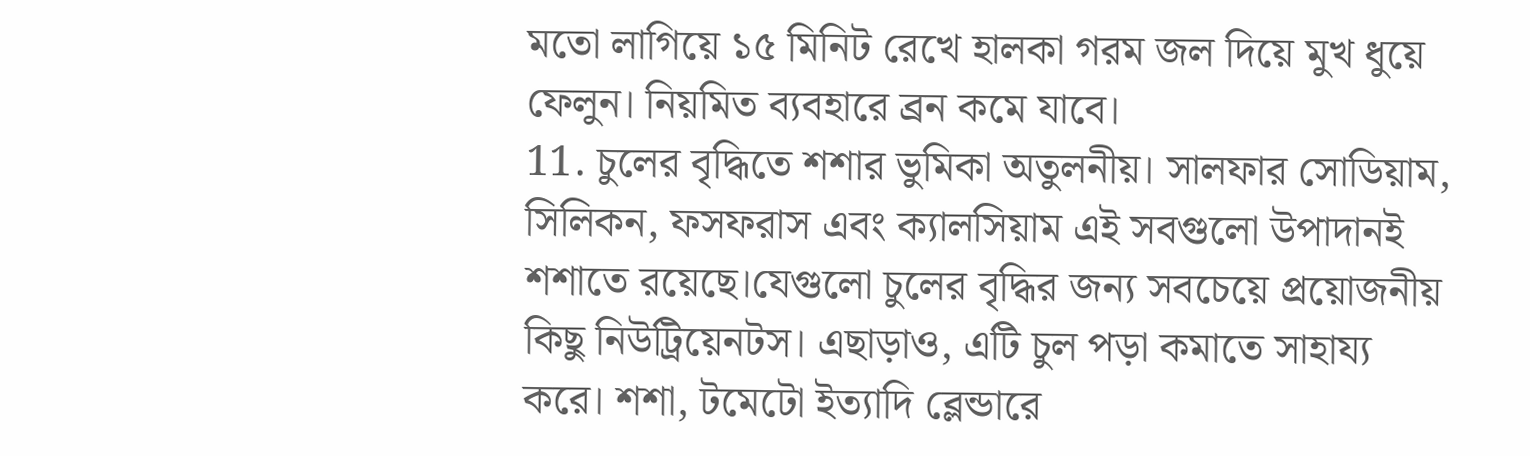মতো লাগিয়ে ১৫ মিনিট রেখে হালকা গরম জল দিয়ে মুখ ধুয়ে ফেলুন। নিয়মিত ব্যবহারে ব্রন কমে যাবে।
11. চুলের বৃদ্ধিতে শশার ভুমিকা অতুলনীয়। সালফার সোডিয়াম, সিলিকন, ফসফরাস এবং ক্যালসিয়াম এই সবগুলো উপাদানই শশাতে রয়েছে।যেগুলো চুলের বৃদ্ধির জন্য সবচেয়ে প্রয়োজনীয় কিছু নিউট্রিয়েনটস। এছাড়াও, এটি চুল পড়া কমাতে সাহায্য করে। শশা, টমেটো ইত্যাদি ব্লেন্ডারে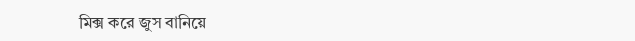মিক্স করে জুস বানিয়ে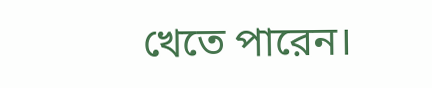খেতে পারেন।